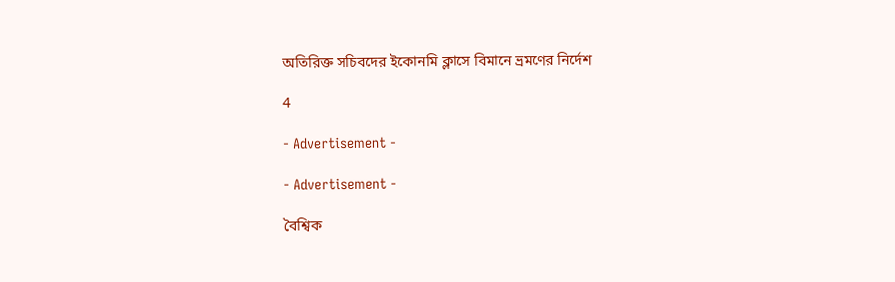অতিরিক্ত সচিবদের ইকোনমি ক্লাসে বিমানে ভ্রমণের নির্দেশ

4

- Advertisement -

- Advertisement -

বৈশ্বিক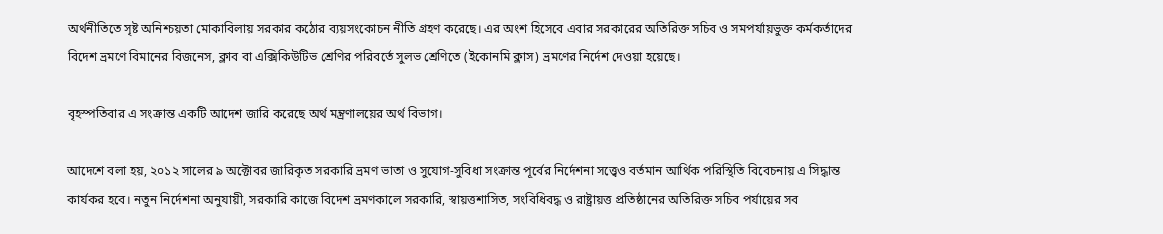অর্থনীতিতে সৃষ্ট অনিশ্চয়তা মোকাবিলায় সরকার কঠোর ব্যয়সংকোচন নীতি গ্রহণ করেছে। এর অংশ হিসেবে এবার সরকারের অতিরিক্ত সচিব ও সমপর্যায়ভুক্ত কর্মকর্তাদের বিদেশ ভ্রমণে বিমানের বিজনেস, ক্লাব বা এক্সিকিউটিভ শ্রেণির পরিবর্তে সুলভ শ্রেণিতে (ইকোনমি ক্লাস) ভ্রমণের নির্দেশ দেওয়া হয়েছে।

বৃহস্পতিবার এ সংক্রান্ত একটি আদেশ জারি করেছে অর্থ মন্ত্রণালয়ের অর্থ বিভাগ।

আদেশে বলা হয়, ২০১২ সালের ৯ অক্টোবর জারিকৃত সরকারি ভ্রমণ ভাতা ও সুযোগ-সুবিধা সংক্রান্ত পূর্বের নির্দেশনা সত্ত্বেও বর্তমান আর্থিক পরিস্থিতি বিবেচনায় এ সিদ্ধান্ত কার্যকর হবে। নতুন নির্দেশনা অনুযায়ী, সরকারি কাজে বিদেশ ভ্রমণকালে সরকারি, স্বায়ত্তশাসিত, সংবিধিবদ্ধ ও রাষ্ট্রায়ত্ত প্রতিষ্ঠানের অতিরিক্ত সচিব পর্যায়ের সব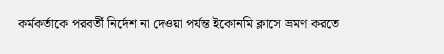কর্মকর্তাকে পরবর্তী নির্দেশ না দেওয়া পর্যন্ত ইকোনমি ক্লাসে ভ্রমণ করতে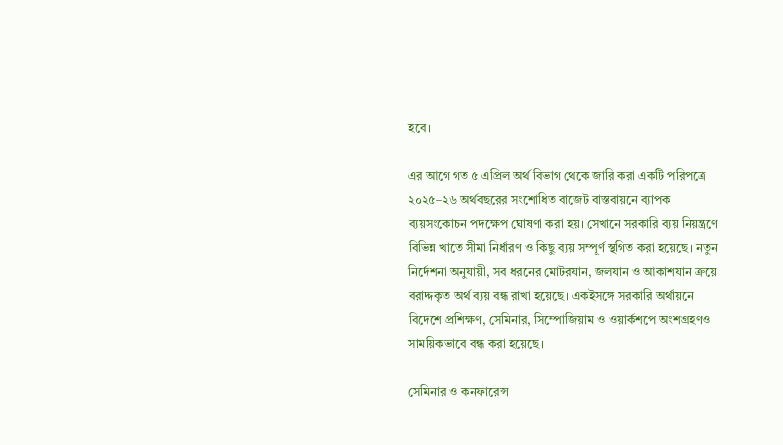হবে।

এর আগে গত ৫ এপ্রিল অর্থ বিভাগ থেকে জারি করা একটি পরিপত্রে ২০২৫–২৬ অর্থবছরের সংশোধিত বাজেট বাস্তবায়নে ব্যাপক ব্যয়সংকোচন পদক্ষেপ ঘোষণা করা হয়। সেখানে সরকারি ব্যয় নিয়ন্ত্রণে বিভিন্ন খাতে সীমা নির্ধারণ ও কিছু ব্যয় সম্পূর্ণ স্থগিত করা হয়েছে। নতুন নির্দেশনা অনুযায়ী, সব ধরনের মোটরযান, জলযান ও আকাশযান ক্রয়ে বরাদ্দকৃত অর্থ ব্যয় বন্ধ রাখা হয়েছে। একইসঙ্গে সরকারি অর্থায়নে বিদেশে প্রশিক্ষণ, সেমিনার, সিম্পোজিয়াম ও ওয়ার্কশপে অংশগ্রহণও সাময়িকভাবে বন্ধ করা হয়েছে।

সেমিনার ও কনফারেন্স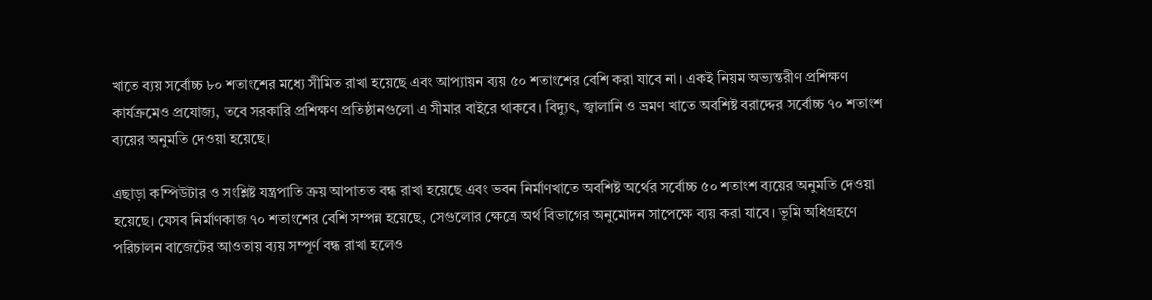খাতে ব্যয় সর্বোচ্চ ৮০ শতাংশের মধ্যে সীমিত রাখা হয়েছে এবং আপ্যায়ন ব্যয় ৫০ শতাংশের বেশি করা যাবে না। একই নিয়ম অভ্যন্তরীণ প্রশিক্ষণ কার্যক্রমেও প্রযোজ্য, তবে সরকারি প্রশিক্ষণ প্রতিষ্ঠানগুলো এ সীমার বাইরে থাকবে। বিদ্যুৎ, জ্বালানি ও ভ্রমণ খাতে অবশিষ্ট বরাদ্দের সর্বোচ্চ ৭০ শতাংশ ব্যয়ের অনুমতি দেওয়া হয়েছে।

এছাড়া কম্পিউটার ও সংশ্লিষ্ট যন্ত্রপাতি ক্রয় আপাতত বন্ধ রাখা হয়েছে এবং ভবন নির্মাণখাতে অবশিষ্ট অর্থের সর্বোচ্চ ৫০ শতাংশ ব্যয়ের অনুমতি দেওয়া হয়েছে। যেসব নির্মাণকাজ ৭০ শতাংশের বেশি সম্পন্ন হয়েছে, সেগুলোর ক্ষেত্রে অর্থ বিভাগের অনুমোদন সাপেক্ষে ব্যয় করা যাবে। ভূমি অধিগ্রহণে পরিচালন বাজেটের আওতায় ব্যয় সম্পূর্ণ বন্ধ রাখা হলেও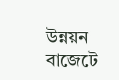উন্নয়ন বাজেটে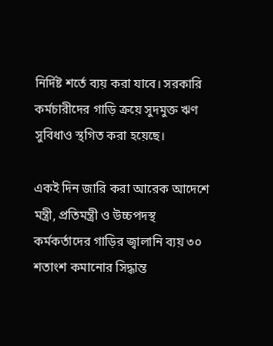নির্দিষ্ট শর্তে ব্যয় করা যাবে। সরকারি কর্মচারীদের গাড়ি ক্রয়ে সুদমুক্ত ঋণ সুবিধাও স্থগিত করা হয়েছে।

একই দিন জারি করা আরেক আদেশে মন্ত্রী, প্রতিমন্ত্রী ও উচ্চপদস্থ কর্মকর্তাদের গাড়ির জ্বালানি ব্যয় ৩০ শতাংশ কমানোর সিদ্ধান্ত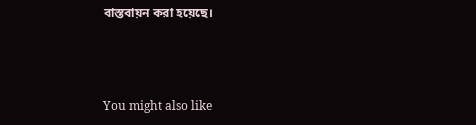বাস্তবায়ন করা হয়েছে।



You might also like